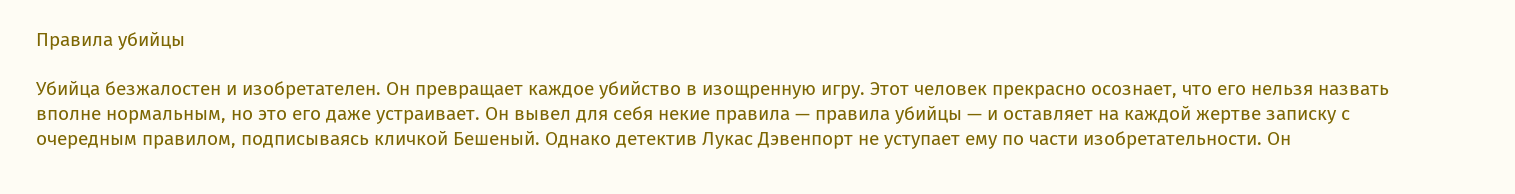Правила убийцы

Убийца безжалостен и изобретателен. Он превращает каждое убийство в изощренную игру. Этот человек прекрасно осознает, что его нельзя назвать вполне нормальным, но это его даже устраивает. Он вывел для себя некие правила — правила убийцы — и оставляет на каждой жертве записку с очередным правилом, подписываясь кличкой Бешеный. Однако детектив Лукас Дэвенпорт не уступает ему по части изобретательности. Он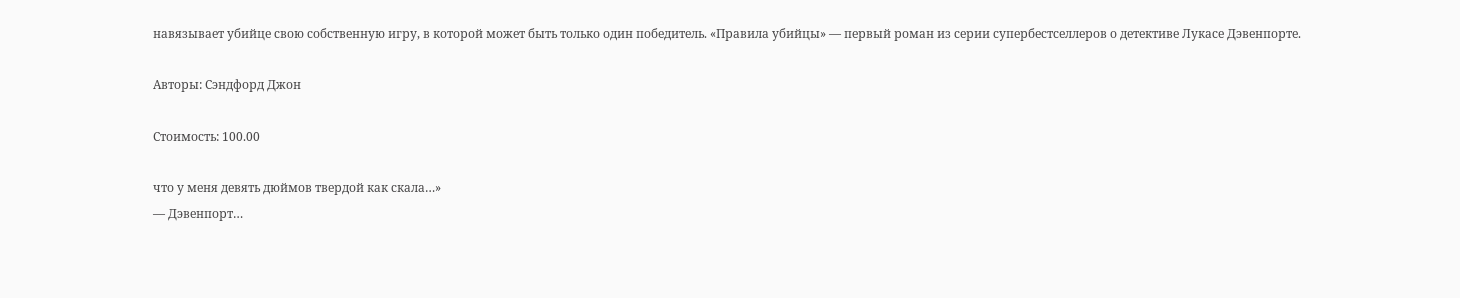навязывает убийце свою собственную игру, в которой может быть только один победитель. «Правила убийцы» — первый роман из серии супербестселлеров о детективе Лукасе Дэвенпорте.

Авторы: Сэндфорд Джон

Стоимость: 100.00

что у меня девять дюймов твердой как скала…»
— Дэвенпорт…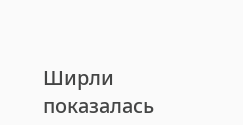Ширли показалась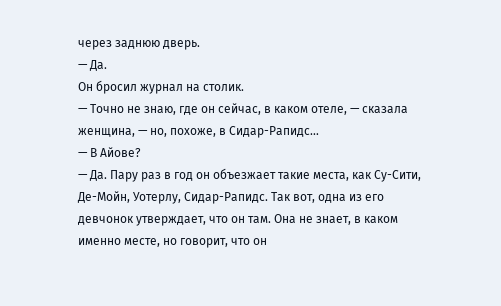через заднюю дверь.
— Да.
Он бросил журнал на столик.
— Точно не знаю, где он сейчас, в каком отеле, — сказала женщина, — но, похоже, в Сидар-Рапидс…
— В Айове?
— Да. Пару раз в год он объезжает такие места, как Су-Сити, Де-Мойн, Уотерлу, Сидар-Рапидс. Так вот, одна из его девчонок утверждает, что он там. Она не знает, в каком именно месте, но говорит, что он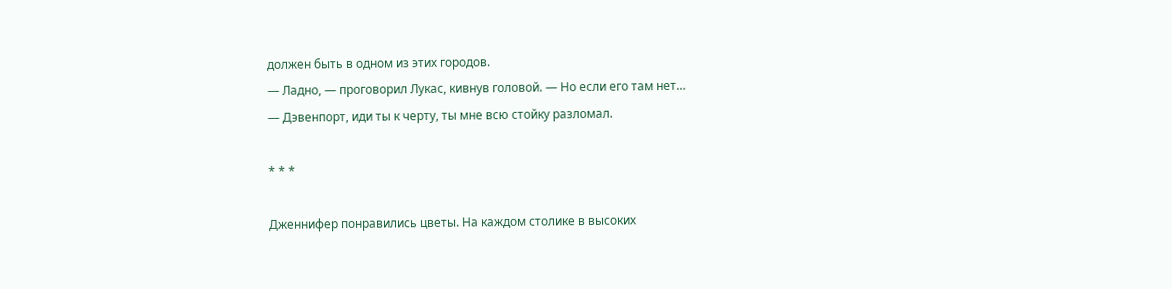должен быть в одном из этих городов.
— Ладно, — проговорил Лукас, кивнув головой. — Но если его там нет…
— Дэвенпорт, иди ты к черту, ты мне всю стойку разломал.

* * *

Дженнифер понравились цветы. На каждом столике в высоких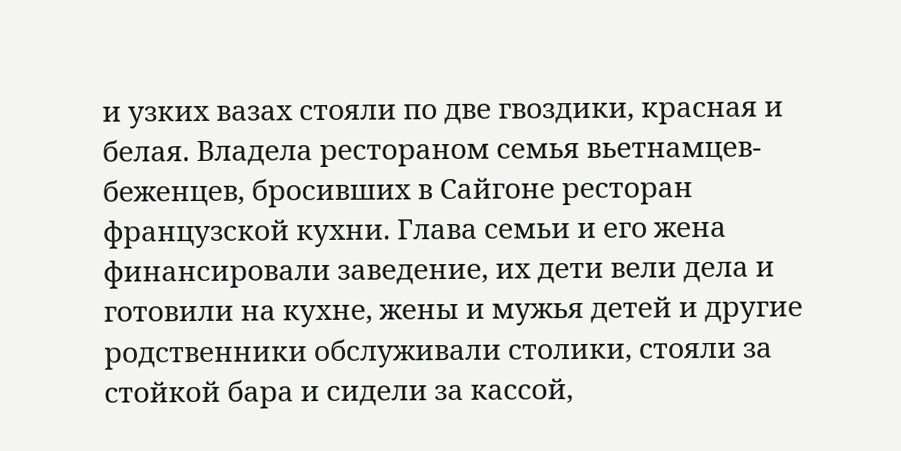и узких вазах стояли по две гвоздики, красная и белая. Владела рестораном семья вьетнамцев-беженцев, бросивших в Сайгоне ресторан французской кухни. Глава семьи и его жена финансировали заведение, их дети вели дела и готовили на кухне, жены и мужья детей и другие родственники обслуживали столики, стояли за стойкой бара и сидели за кассой,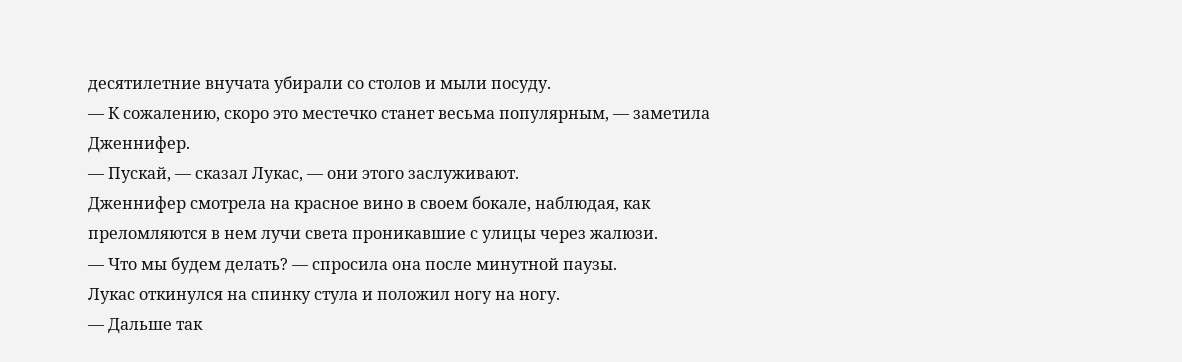десятилетние внучата убирали со столов и мыли посуду.
— К сожалению, скоро это местечко станет весьма популярным, — заметила Дженнифер.
— Пускай, — сказал Лукас, — они этого заслуживают.
Дженнифер смотрела на красное вино в своем бокале, наблюдая, как преломляются в нем лучи света проникавшие с улицы через жалюзи.
— Что мы будем делать? — спросила она после минутной паузы.
Лукас откинулся на спинку стула и положил ногу на ногу.
— Дальше так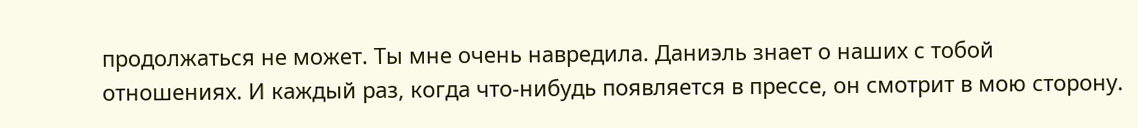продолжаться не может. Ты мне очень навредила. Даниэль знает о наших с тобой отношениях. И каждый раз, когда что-нибудь появляется в прессе, он смотрит в мою сторону.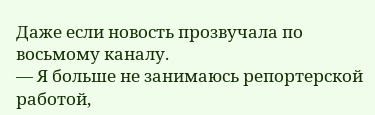Даже если новость прозвучала по восьмому каналу.
— Я больше не занимаюсь репортерской работой,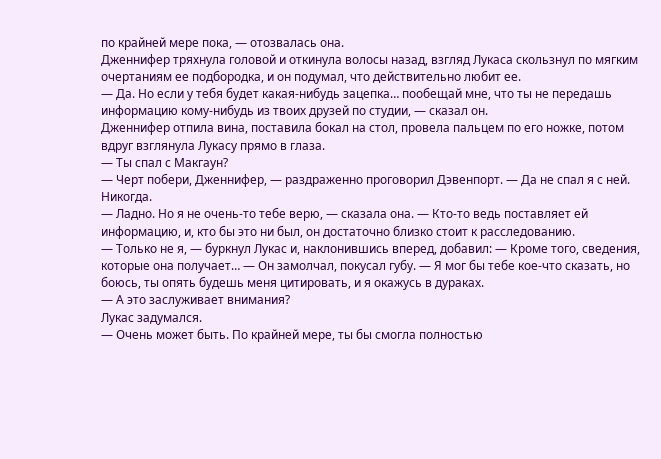по крайней мере пока, — отозвалась она.
Дженнифер тряхнула головой и откинула волосы назад, взгляд Лукаса скользнул по мягким очертаниям ее подбородка, и он подумал, что действительно любит ее.
— Да. Но если у тебя будет какая-нибудь зацепка… пообещай мне, что ты не передашь информацию кому-нибудь из твоих друзей по студии, — сказал он.
Дженнифер отпила вина, поставила бокал на стол, провела пальцем по его ножке, потом вдруг взглянула Лукасу прямо в глаза.
— Ты спал с Макгаун?
— Черт побери, Дженнифер, — раздраженно проговорил Дэвенпорт. — Да не спал я с ней. Никогда.
— Ладно. Но я не очень-то тебе верю, — сказала она. — Кто-то ведь поставляет ей информацию, и, кто бы это ни был, он достаточно близко стоит к расследованию.
— Только не я, — буркнул Лукас и, наклонившись вперед, добавил: — Кроме того, сведения, которые она получает… — Он замолчал, покусал губу. — Я мог бы тебе кое-что сказать, но боюсь, ты опять будешь меня цитировать, и я окажусь в дураках.
— А это заслуживает внимания?
Лукас задумался.
— Очень может быть. По крайней мере, ты бы смогла полностью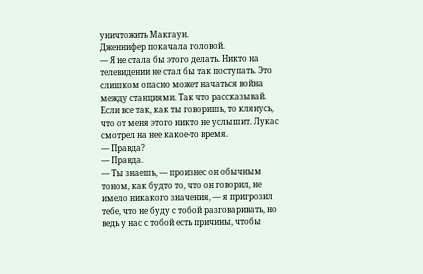уничтожить Макгаун.
Дженнифер покачала головой.
— Я не стала бы этого делать. Никто на телевидении не стал бы так поступать. Это слишком опасно может начаться война между станциями. Так что рассказывай. Если все так, как ты говоришь, то клянусь, что от меня этого никто не услышит. Лукас смотрел на нее какое-то время.
— Правда?
— Правда.
— Ты знаешь, — произнес он обычным тоном, как будто то, что он говорил, не имело никакого значения, — я пригрозил тебе, что не буду с тобой разговаривать, но ведь у нас с тобой есть причины, чтобы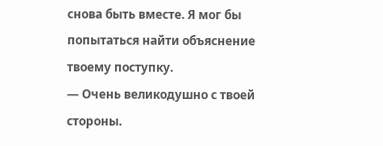снова быть вместе. Я мог бы попытаться найти объяснение твоему поступку.
— Очень великодушно с твоей стороны.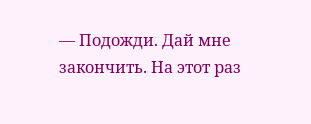— Подожди. Дай мне закончить. На этот раз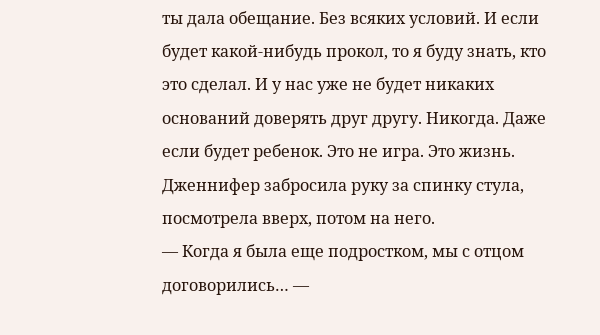ты дала обещание. Без всяких условий. И если будет какой-нибудь прокол, то я буду знать, кто это сделал. И у нас уже не будет никаких оснований доверять друг другу. Никогда. Даже если будет ребенок. Это не игра. Это жизнь.
Дженнифер забросила руку за спинку стула, посмотрела вверх, потом на него.
— Когда я была еще подростком, мы с отцом договорились… —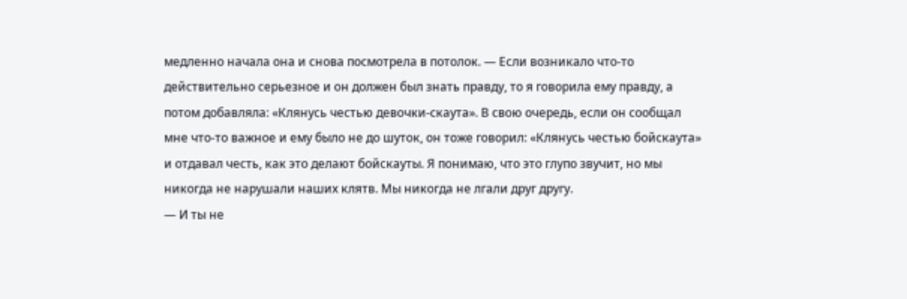медленно начала она и снова посмотрела в потолок. — Если возникало что-то действительно серьезное и он должен был знать правду, то я говорила ему правду, а потом добавляла: «Клянусь честью девочки-скаута». В свою очередь, если он сообщал мне что-то важное и ему было не до шуток, он тоже говорил: «Клянусь честью бойскаута» и отдавал честь, как это делают бойскауты. Я понимаю, что это глупо звучит, но мы никогда не нарушали наших клятв. Мы никогда не лгали друг другу.
— И ты не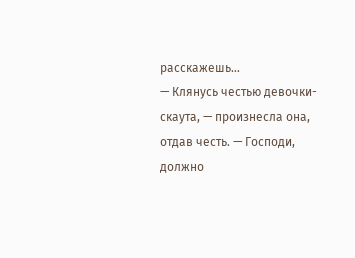расскажешь…
— Клянусь честью девочки-скаута, — произнесла она, отдав честь. — Господи, должно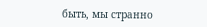быть, мы странно